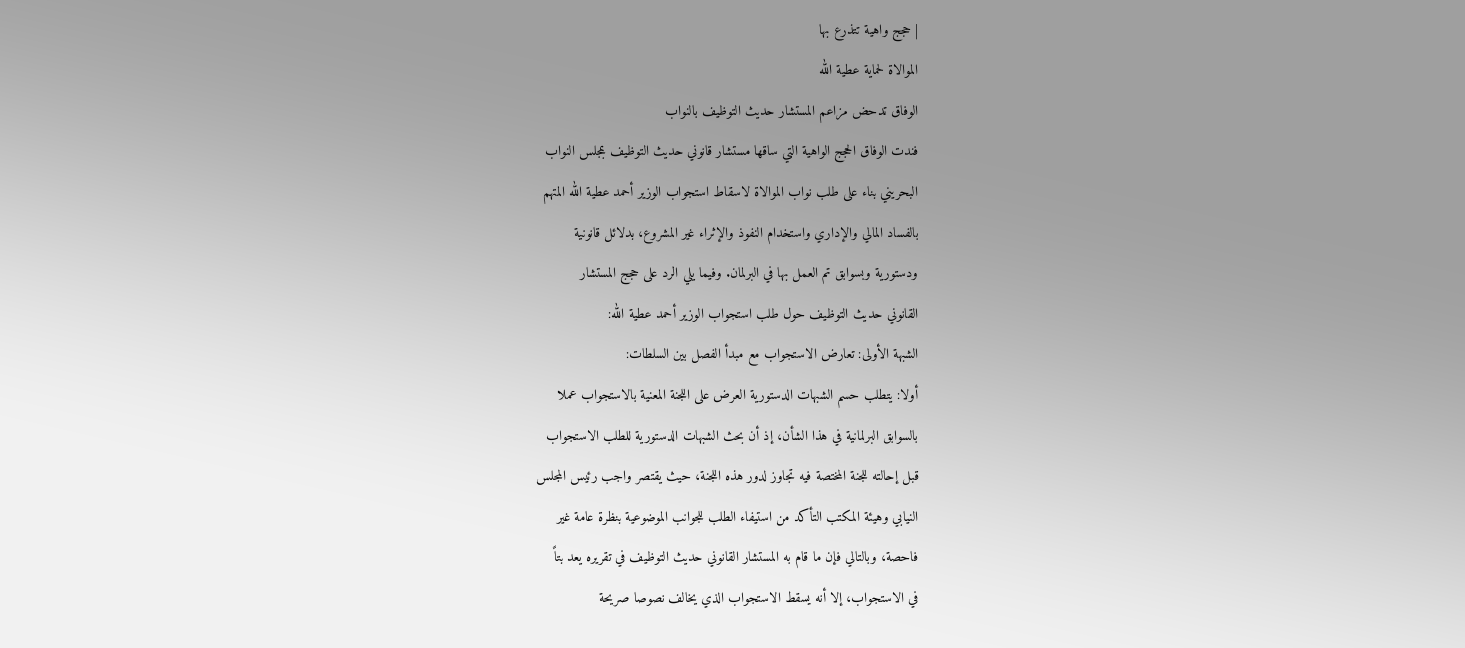| حجج واهية تتذرع بها
الموالاة لحماية عطية الله
الوفاق تدحض مزاعم المستشار حديث التوظيف بالنواب
فندت الوفاق الحجج الواهية التي ساقها مستشار قانوني حديث التوظيف بمجلس النواب
البحريني بناء على طلب نواب الموالاة لاسقاط استجواب الوزير أحمد عطية الله المتهم
بالفساد المالي والإداري واستخدام النفوذ والإثراء غير المشروع، بدلائل قانونية
ودستورية وبسوابق تم العمل بها في البرلمان. وفيما يلي الرد على حجج المستشار
القانوني حديث التوظيف حول طلب استجواب الوزير أحمد عطية الله:
الشبهة الأولى: تعارض الاستجواب مع مبدأ الفصل بين السلطات:
أولا: يتطلب حسم الشبهات الدستورية العرض على اللجنة المعنية بالاستجواب عملا
بالسوابق البرلمانية في هذا الشأن، إذ أن بحث الشبهات الدستورية للطلب الاستجواب
قبل إحالته للجنة المختصة فيه تجاوز لدور هذه اللجنة، حيث يقتصر واجب رئيس المجلس
النيابي وهيئة المكتب التأكد من استيفاء الطلب للجوانب الموضوعية بنظرة عامة غير
فاحصة، وبالتالي فإن ما قام به المستشار القانوني حديث التوظيف في تقريره يعد بتاً
في الاستجواب، إلا أنه يسقط الاستجواب الذي يخالف نصوصا صريحة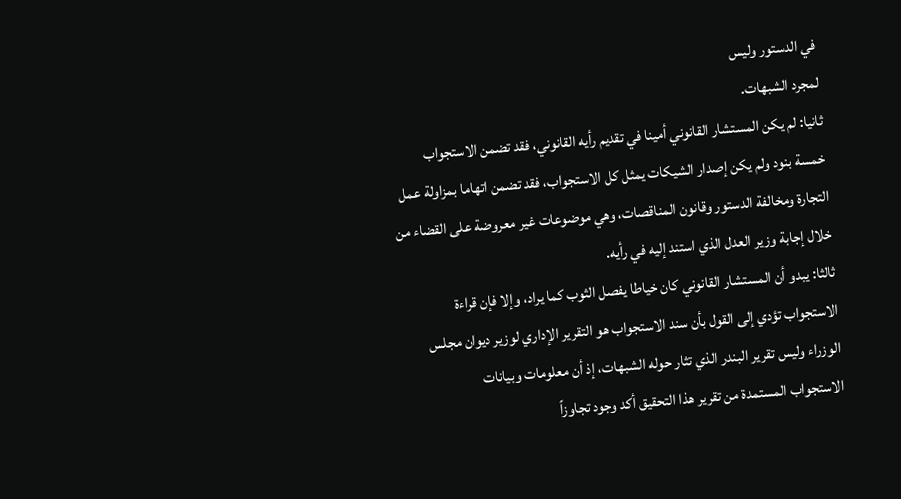في الدستور وليس
لمجرد الشبهات.
ثانيا: لم يكن المستشار القانوني أمينا في تقديم رأيه القانوني، فقد تضمن الاستجواب
خمسة بنود ولم يكن إصدار الشيكات يمثل كل الاستجواب، فقد تضمن اتهاما بمزاولة عمل
التجارة ومخالفة الدستور وقانون المناقصات، وهي موضوعات غير معروضة على القضاء من
خلال إجابة وزير العدل الذي استند إليه في رأيه.
ثالثا: يبدو أن المستشار القانوني كان خياطا يفصل الثوب كما يراد، وإلا فإن قراءة
الاستجواب تؤدي إلى القول بأن سند الاستجواب هو التقرير الإداري لوزير ديوان مجلس
الوزراء وليس تقرير البندر الذي تثار حوله الشبهات، إذ أن معلومات وبيانات
الاستجواب المستمدة من تقرير هذا التحقيق أكد وجود تجاوزاً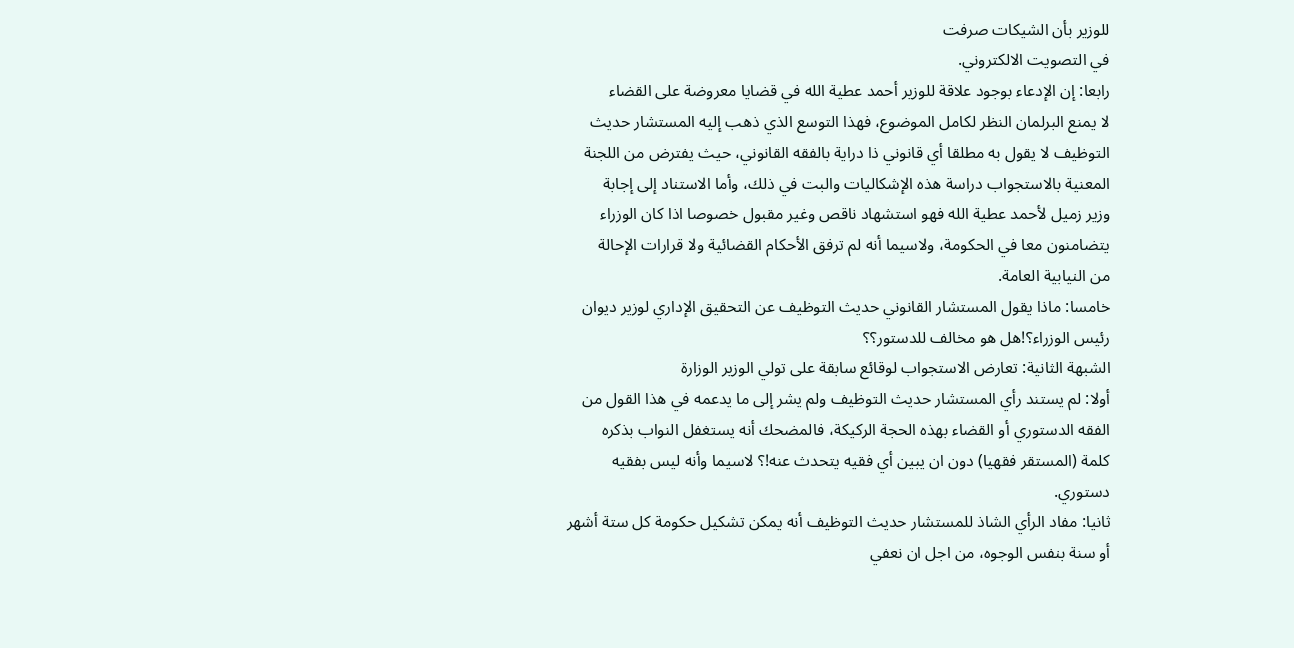للوزير بأن الشيكات صرفت
في التصويت الالكتروني.
رابعا: إن الإدعاء بوجود علاقة للوزير أحمد عطية الله في قضايا معروضة على القضاء
لا يمنع البرلمان النظر لكامل الموضوع، فهذا التوسع الذي ذهب إليه المستشار حديث
التوظيف لا يقول به مطلقا أي قانوني ذا دراية بالفقه القانوني، حيث يفترض من اللجنة
المعنية بالاستجواب دراسة هذه الإشكاليات والبت في ذلك، وأما الاستناد إلى إجابة
وزير زميل لأحمد عطية الله فهو استشهاد ناقص وغير مقبول خصوصا اذا كان الوزراء
يتضامنون معا في الحكومة، ولاسيما أنه لم ترفق الأحكام القضائية ولا قرارات الإحالة
من النيابية العامة.
خامسا: ماذا يقول المستشار القانوني حديث التوظيف عن التحقيق الإداري لوزير ديوان
رئيس الوزراء؟!هل هو مخالف للدستور؟؟
الشبهة الثانية: تعارض الاستجواب لوقائع سابقة على تولي الوزير الوزارة
أولا: لم يستند رأي المستشار حديث التوظيف ولم يشر إلى ما يدعمه في هذا القول من
الفقه الدستوري أو القضاء بهذه الحجة الركيكة، فالمضحك أنه يستغفل النواب بذكره
كلمة (المستقر فقهيا) دون ان يبين أي فقيه يتحدث عنه!؟ لاسيما وأنه ليس بفقيه
دستوري.
ثانيا: مفاد الرأي الشاذ للمستشار حديث التوظيف أنه يمكن تشكيل حكومة كل ستة أشهر
أو سنة بنفس الوجوه، من اجل ان نعفي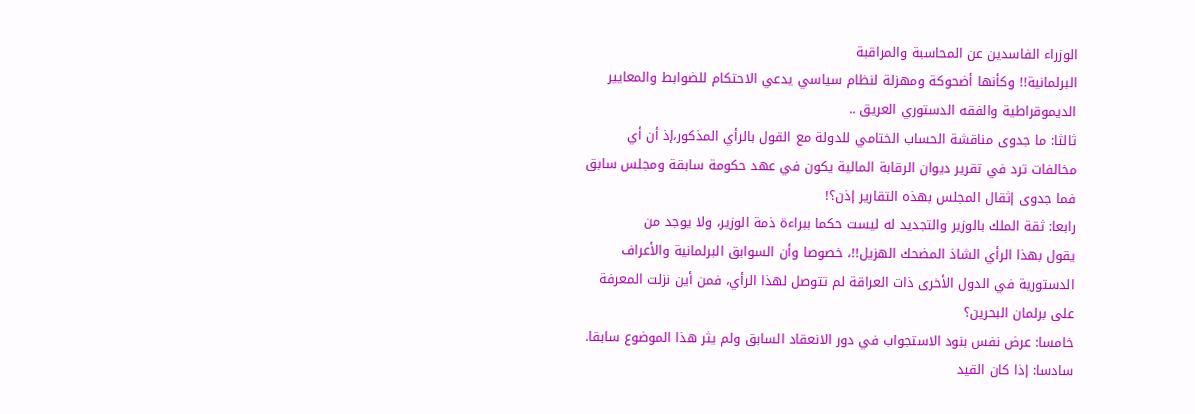الوزراء الفاسدين عن المحاسبة والمراقبة
البرلمانية!! وكأنها أضحوكة ومهزلة لنظام سياسي يدعي الاحتكام للضوابط والمعايير
الديموقراطية والفقه الدستوري العريق ..
ثالثا: ما جدوى مناقشة الحساب الختامي للدولة مع القول بالرأي المذكور،إذ أن أي
مخالفات ترد في تقرير ديوان الرقابة المالية يكون في عهد حكومة سابقة ومجلس سابق
فما جدوى إثقال المجلس بهذه التقارير إذن؟!
رابعا: ثقة الملك بالوزير والتجديد له ليست حكما ببراءة ذمة الوزير، ولا يوجد من
يقول بهذا الرأي الشاذ المضحك الهزيل!!، خصوصا وأن السوابق البرلمانية والأعراف
الدستورية في الدول الأخرى ذات العراقة لم تتوصل لهذا الرأي، فمن أين نزلت المعرفة
على برلمان البحرين؟
خامسا: عرض نفس بنود الاستجواب في دور الانعقاد السابق ولم يثر هذا الموضوع سابقا.
سادسا: إذا كان القيد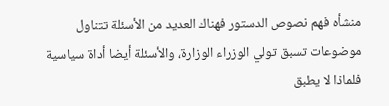منشأه فهم نصوص الدستور فهناك العديد من الأسئلة تتناول
موضوعات تسبق تولي الوزراء الوزارة، والأسئلة أيضا أداة سياسية فلماذا لا يطبق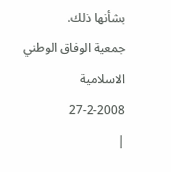بشأنها ذلك.
جمعية الوفاق الوطني الاسلامية
27-2-2008
|